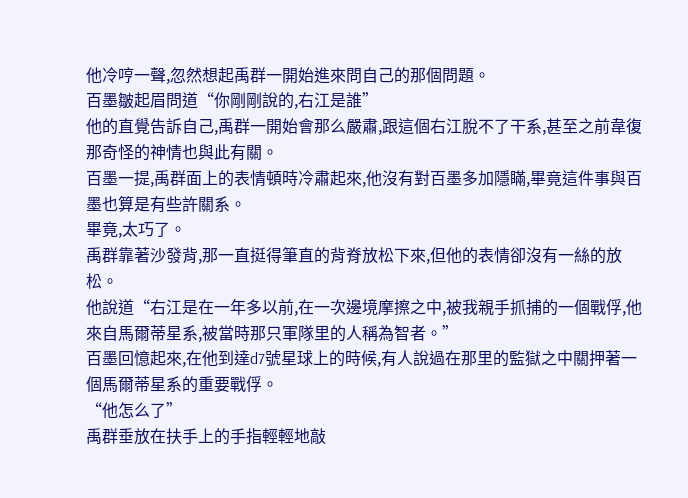他冷哼一聲,忽然想起禹群一開始進來問自己的那個問題。
百墨皺起眉問道“你剛剛說的,右江是誰”
他的直覺告訴自己,禹群一開始會那么嚴肅,跟這個右江脫不了干系,甚至之前韋復那奇怪的神情也與此有關。
百墨一提,禹群面上的表情頓時冷肅起來,他沒有對百墨多加隱瞞,畢竟這件事與百墨也算是有些許關系。
畢竟,太巧了。
禹群靠著沙發背,那一直挺得筆直的背脊放松下來,但他的表情卻沒有一絲的放松。
他說道“右江是在一年多以前,在一次邊境摩擦之中,被我親手抓捕的一個戰俘,他來自馬爾蒂星系,被當時那只軍隊里的人稱為智者。”
百墨回憶起來,在他到達d7號星球上的時候,有人說過在那里的監獄之中關押著一個馬爾蒂星系的重要戰俘。
“他怎么了”
禹群垂放在扶手上的手指輕輕地敲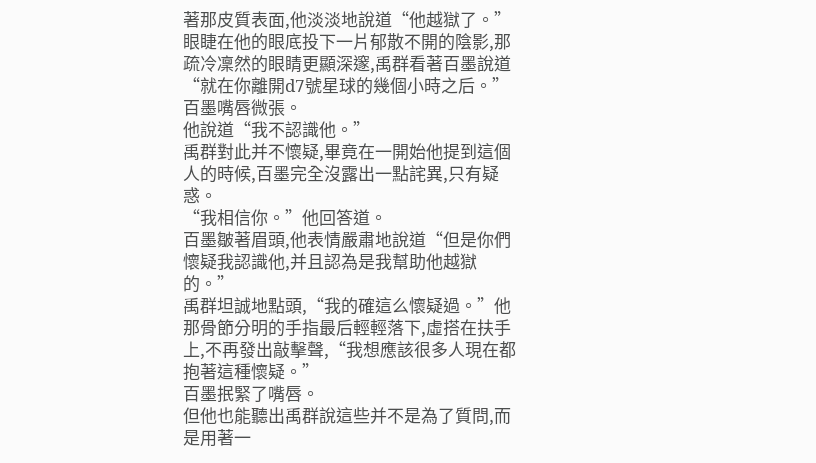著那皮質表面,他淡淡地說道“他越獄了。”
眼睫在他的眼底投下一片郁散不開的陰影,那疏冷凜然的眼睛更顯深邃,禹群看著百墨說道“就在你離開d7號星球的幾個小時之后。”
百墨嘴唇微張。
他說道“我不認識他。”
禹群對此并不懷疑,畢竟在一開始他提到這個人的時候,百墨完全沒露出一點詫異,只有疑惑。
“我相信你。”他回答道。
百墨皺著眉頭,他表情嚴肅地說道“但是你們懷疑我認識他,并且認為是我幫助他越獄的。”
禹群坦誠地點頭,“我的確這么懷疑過。”他那骨節分明的手指最后輕輕落下,虛搭在扶手上,不再發出敲擊聲,“我想應該很多人現在都抱著這種懷疑。”
百墨抿緊了嘴唇。
但他也能聽出禹群說這些并不是為了質問,而是用著一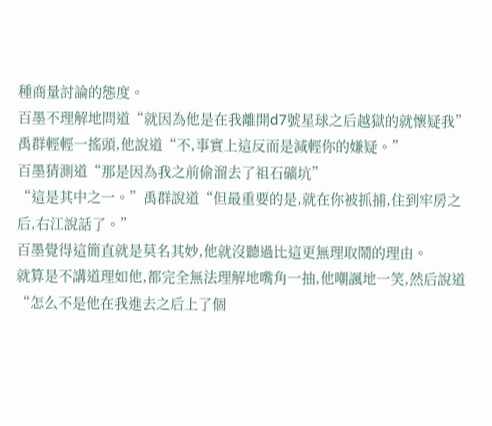種商量討論的態度。
百墨不理解地問道“就因為他是在我離開d7號星球之后越獄的就懷疑我”
禹群輕輕一搖頭,他說道“不,事實上這反而是減輕你的嫌疑。”
百墨猜測道“那是因為我之前偷溜去了祖石礦坑”
“這是其中之一。”禹群說道“但最重要的是,就在你被抓捕,住到牢房之后,右江說話了。”
百墨覺得這簡直就是莫名其妙,他就沒聽過比這更無理取鬧的理由。
就算是不講道理如他,都完全無法理解地嘴角一抽,他嘲諷地一笑,然后說道“怎么不是他在我進去之后上了個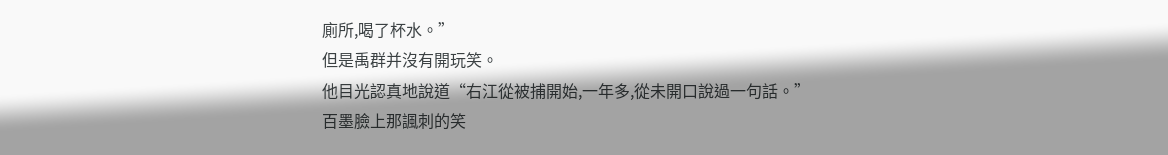廁所,喝了杯水。”
但是禹群并沒有開玩笑。
他目光認真地說道“右江從被捕開始,一年多,從未開口說過一句話。”
百墨臉上那諷刺的笑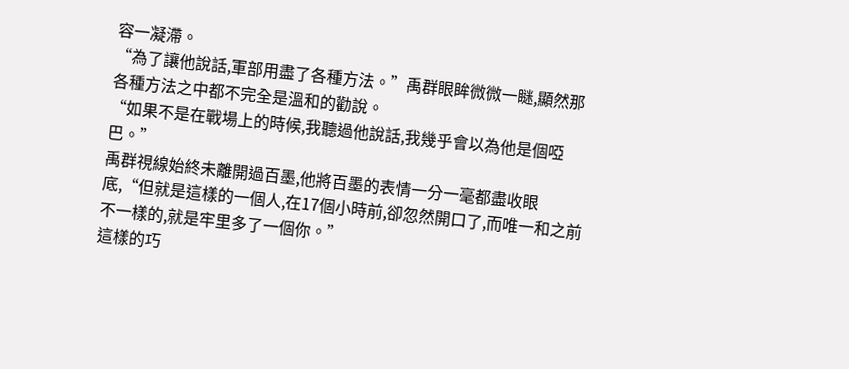容一凝滯。
“為了讓他說話,軍部用盡了各種方法。”禹群眼眸微微一瞇,顯然那各種方法之中都不完全是溫和的勸說。
“如果不是在戰場上的時候,我聽過他說話,我幾乎會以為他是個啞巴。”
禹群視線始終未離開過百墨,他將百墨的表情一分一毫都盡收眼底,“但就是這樣的一個人,在17個小時前,卻忽然開口了,而唯一和之前不一樣的,就是牢里多了一個你。”
這樣的巧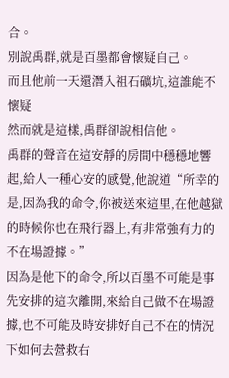合。
別說禹群,就是百墨都會懷疑自己。
而且他前一天還潛入祖石礦坑,這誰能不懷疑
然而就是這樣,禹群卻說相信他。
禹群的聲音在這安靜的房間中穩穩地響起,給人一種心安的感覺,他說道“所幸的是,因為我的命令,你被送來這里,在他越獄的時候你也在飛行器上,有非常強有力的不在場證據。”
因為是他下的命令,所以百墨不可能是事先安排的這次離開,來給自己做不在場證據,也不可能及時安排好自己不在的情況下如何去營救右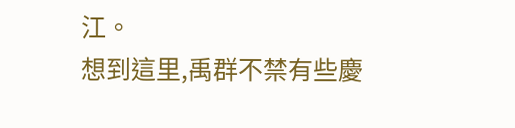江。
想到這里,禹群不禁有些慶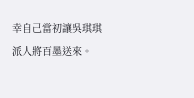幸自己當初讓吳琪琪派人將百墨送來。